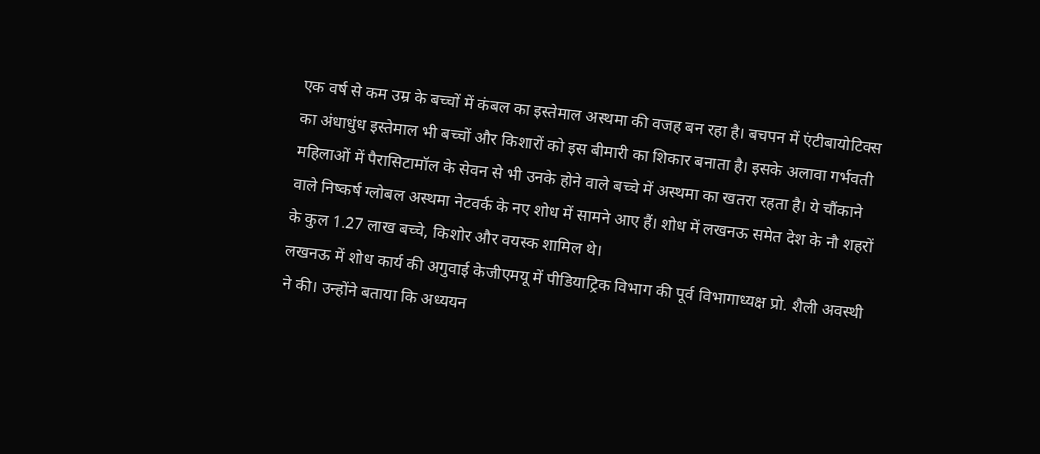एक वर्ष से कम उम्र के बच्चों में कंबल का इस्तेमाल अस्थमा की वजह बन रहा है। बचपन में एंटीबायोटिक्स का अंधाधुंध इस्तेमाल भी बच्चों और किशारों को इस बीमारी का शिकार बनाता है। इसके अलावा गर्भवती महिलाओं में पैरासिटामॉल के सेवन से भी उनके होने वाले बच्चे में अस्थमा का खतरा रहता है। ये चौंकाने वाले निष्कर्ष ग्लोबल अस्थमा नेटवर्क के नए शोध में सामने आए हैं। शोध में लखनऊ समेत देश के नौ शहरों के कुल 1.27 लाख बच्चे, किशोर और वयस्क शामिल थे।
लखनऊ में शोध कार्य की अगुवाई केजीएमयू में पीडियाट्रिक विभाग की पूर्व विभागाध्यक्ष प्रो. शैली अवस्थी ने की। उन्होंने बताया कि अध्ययन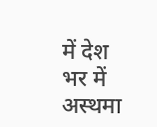में देश भर में अस्थमा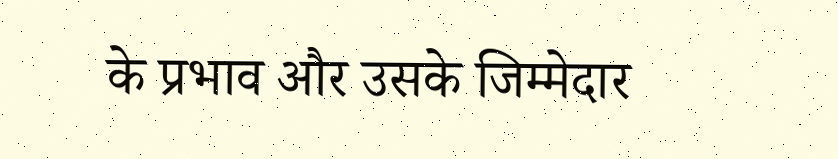के प्रभाव और उसके जिम्मेदार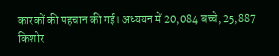कारकों की पहचान की गई। अध्ययन में 20,084 बच्चे, 25,887 किशोर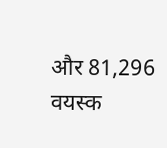और 81,296 वयस्क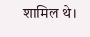शामिल थे।